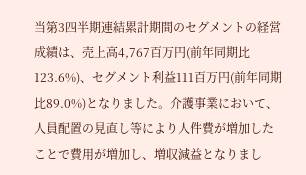当第3四半期連結累計期間のセグメントの経営成績は、売上高4,767百万円(前年同期比123.6%)、セグメント利益111百万円(前年同期比89.0%)となりました。介護事業において、人員配置の見直し等により人件費が増加したことで費用が増加し、増収減益となりまし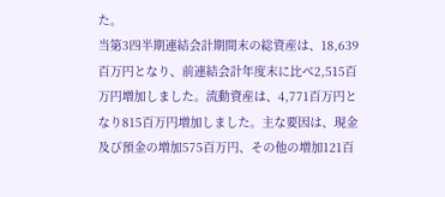た。
当第3四半期連結会計期間末の総資産は、18,639百万円となり、前連結会計年度末に比べ2,515百万円増加しました。流動資産は、4,771百万円となり815百万円増加しました。主な要因は、現金及び預金の増加575百万円、その他の増加121百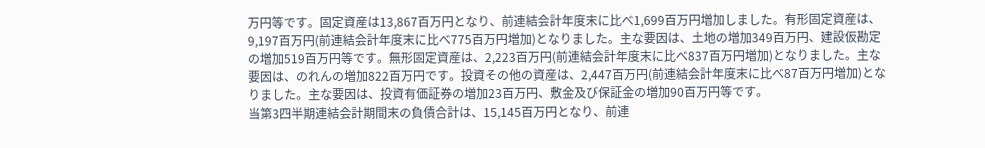万円等です。固定資産は13,867百万円となり、前連結会計年度末に比べ1,699百万円増加しました。有形固定資産は、9,197百万円(前連結会計年度末に比べ775百万円増加)となりました。主な要因は、土地の増加349百万円、建設仮勘定の増加519百万円等です。無形固定資産は、2,223百万円(前連結会計年度末に比べ837百万円増加)となりました。主な要因は、のれんの増加822百万円です。投資その他の資産は、2,447百万円(前連結会計年度末に比べ87百万円増加)となりました。主な要因は、投資有価証券の増加23百万円、敷金及び保証金の増加90百万円等です。
当第3四半期連結会計期間末の負債合計は、15,145百万円となり、前連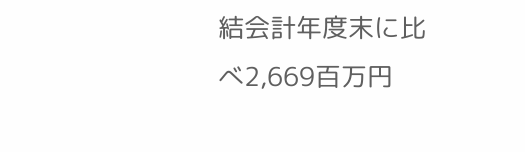結会計年度末に比べ2,669百万円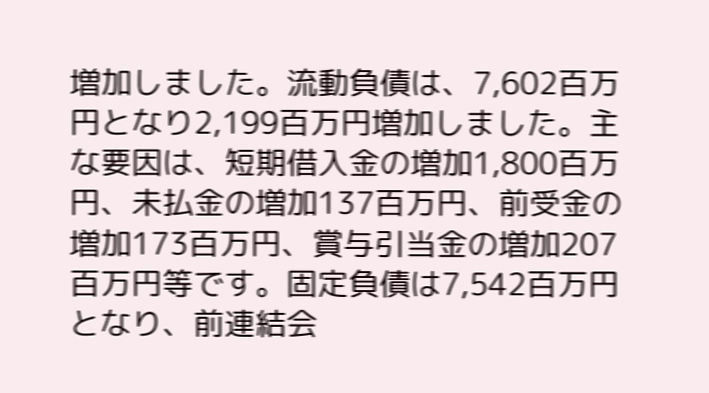増加しました。流動負債は、7,602百万円となり2,199百万円増加しました。主な要因は、短期借入金の増加1,800百万円、未払金の増加137百万円、前受金の増加173百万円、賞与引当金の増加207百万円等です。固定負債は7,542百万円となり、前連結会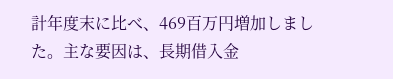計年度末に比べ、469百万円増加しました。主な要因は、長期借入金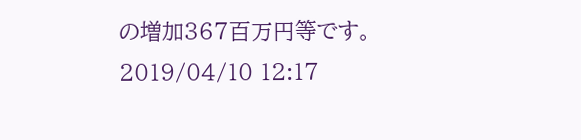の増加367百万円等です。
2019/04/10 12:17